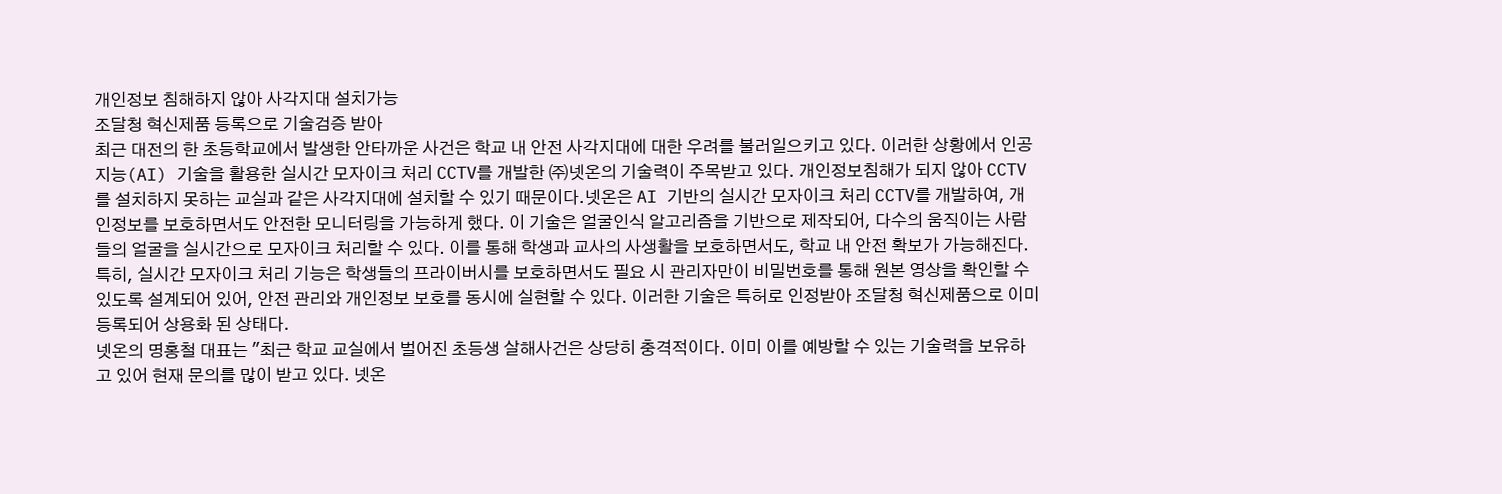개인정보 침해하지 않아 사각지대 설치가능
조달청 혁신제품 등록으로 기술검증 받아
최근 대전의 한 초등학교에서 발생한 안타까운 사건은 학교 내 안전 사각지대에 대한 우려를 불러일으키고 있다. 이러한 상황에서 인공지능(AI) 기술을 활용한 실시간 모자이크 처리 CCTV를 개발한 ㈜넷온의 기술력이 주목받고 있다. 개인정보침해가 되지 않아 CCTV를 설치하지 못하는 교실과 같은 사각지대에 설치할 수 있기 때문이다.넷온은 AI 기반의 실시간 모자이크 처리 CCTV를 개발하여, 개인정보를 보호하면서도 안전한 모니터링을 가능하게 했다. 이 기술은 얼굴인식 알고리즘을 기반으로 제작되어, 다수의 움직이는 사람들의 얼굴을 실시간으로 모자이크 처리할 수 있다. 이를 통해 학생과 교사의 사생활을 보호하면서도, 학교 내 안전 확보가 가능해진다.
특히, 실시간 모자이크 처리 기능은 학생들의 프라이버시를 보호하면서도 필요 시 관리자만이 비밀번호를 통해 원본 영상을 확인할 수 있도록 설계되어 있어, 안전 관리와 개인정보 보호를 동시에 실현할 수 있다. 이러한 기술은 특허로 인정받아 조달청 혁신제품으로 이미 등록되어 상용화 된 상태다.
넷온의 명홍철 대표는 "최근 학교 교실에서 벌어진 초등생 살해사건은 상당히 충격적이다. 이미 이를 예방할 수 있는 기술력을 보유하고 있어 현재 문의를 많이 받고 있다. 넷온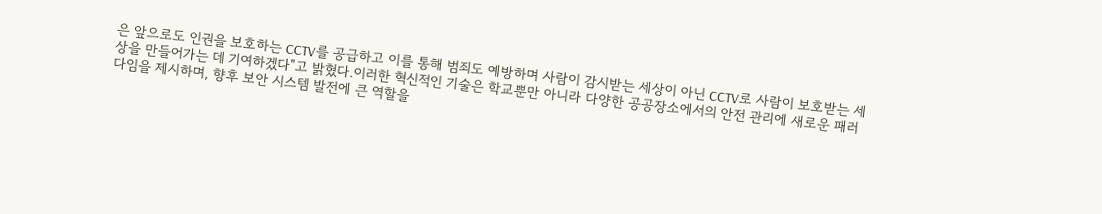은 앞으로도 인권을 보호하는 CCTV를 공급하고 이를 통해 범죄도 예방하며 사람이 감시받는 세상이 아닌 CCTV로 사람이 보호받는 세상을 만들어가는 데 기여하겠다"고 밝혔다.이러한 혁신적인 기술은 학교뿐만 아니라 다양한 공공장소에서의 안전 관리에 새로운 패러다임을 제시하며, 향후 보안 시스템 발전에 큰 역할을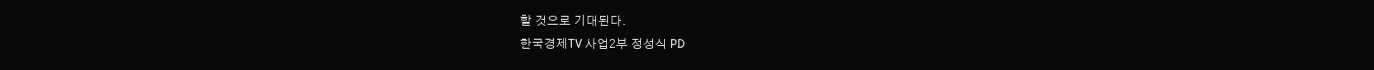할 것으로 기대된다.
한국경제TV 사업2부 정성식 PD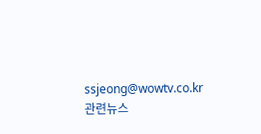ssjeong@wowtv.co.kr관련뉴스